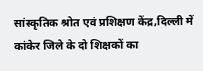सांस्कृतिक श्रोत एवं प्रशिक्षण केंद्र,दिल्ली में कांकेर जिले के दो शिक्षकों का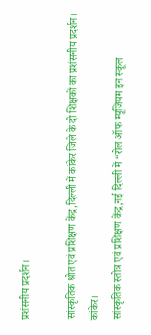प्रशंसनीय प्रदर्शन।

सांस्कृतिक श्रोत एवं प्रशिक्षण केंद्र,दिल्ली में कांकेर जिले के दो शिक्षकों का प्रशंसनीय प्रदर्शन।
कांकेर।
सांस्कृतिक स्तोत्र एवं प्रशिक्षण केंद्र,नई दिल्ली में “रोल ऑफ म्यूजियम इन स्कूल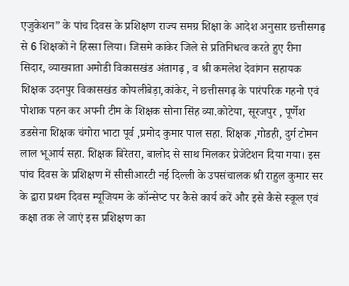एजुकेशन” के पांच दिवस के प्रशिक्षण राज्य समग्र शिक्षा के आदेश अनुसार छत्तीसगढ़ से 6 शिक्षकों ने हिस्सा लिया। जिसमे कांकेर जिले से प्रतिनिधत्व करते हुए रीना सिदार, व्याख्याता अमोडी विकासखंड अंतागढ़ , व श्री कमलेश देवांगन सहायक शिक्षक उदनपुर विकासखंड कोयलीबेड़ा,कांकेर, ने छत्तीसगढ़ के पारंपरिक गहनो एवं पोशाक पहन कर अपनी टीम के शिक्षक सोना सिंह व्या.कोटेया, सूरजपुर , पूर्णेश डडसेना शिक्षक चंगोरा भाटा पूर्व ,प्रमोद कुमार पाल सहा. शिक्षक ,गोडही, दुर्ग टोमन लाल भूआर्य सहा. शिक्षक बिरेतरा, बालोद से साथ मिलकर प्रेजेंटेशन दिया गया। इस पांच दिवस के प्रशिक्षण में सीसीआरटी नई दिल्ली के उपसंचालक श्री राहुल कुमार सर के द्वारा प्रथम दिवस म्यूजियम के कॉन्सेप्ट पर कैसे कार्य करें और इसे कैसे स्कूल एवं कक्षा तक ले जाएं इस प्रशिक्षण का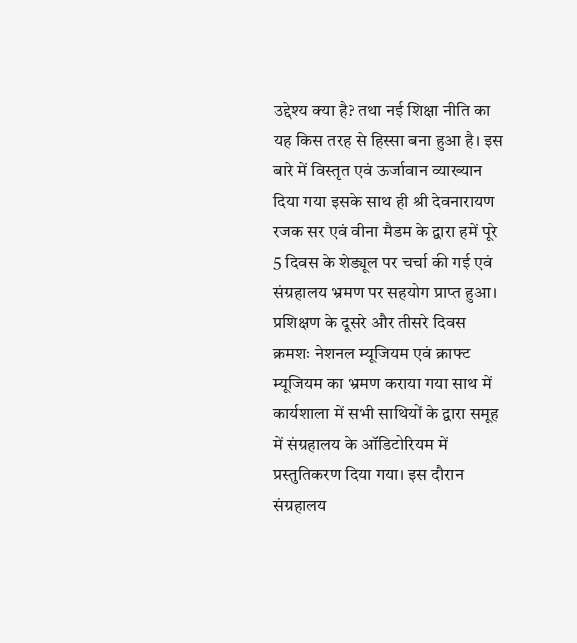उद्देश्य क्या है? तथा नई शिक्षा नीति का यह किस तरह से हिस्सा बना हुआ है। इस बारे में विस्तृत एवं ऊर्जावान व्याख्यान दिया गया इसके साथ ही श्री देवनारायण रजक सर एवं वीना मैडम के द्वारा हमें पूरे 5 दिवस के शेड्यूल पर चर्चा की गई एवं संग्रहालय भ्रमण पर सहयोग प्राप्त हुआ। प्रशिक्षण के दूसरे और तीसरे दिवस क्रमशः नेशनल म्यूजियम एवं क्राफ्ट म्यूजियम का भ्रमण कराया गया साथ में कार्यशाला में सभी साथियों के द्वारा समूह में संग्रहालय के ऑडिटोरियम में प्रस्तुतिकरण दिया गया। इस दौरान संग्रहालय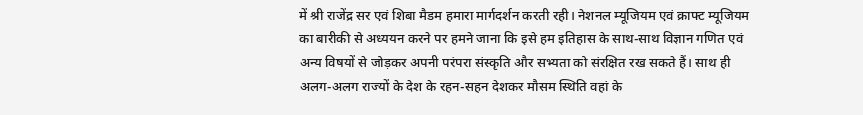में श्री राजेंद्र सर एवं शिबा मैडम हमारा मार्गदर्शन करती रही। नेशनल म्यूजियम एवं क्राफ्ट म्यूजियम का बारीकी से अध्ययन करने पर हमने जाना कि इसे हम इतिहास के साथ-साथ विज्ञान गणित एवं अन्य विषयों से जोड़कर अपनी परंपरा संस्कृति और सभ्यता को संरक्षित रख सकते हैं। साथ ही अलग-अलग राज्यों के देश के रहन-सहन देशकर मौसम स्थिति वहां के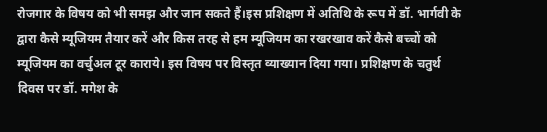रोजगार के विषय को भी समझ और जान सकते हैं।इस प्रशिक्षण में अतिथि के रूप में डॉ. भार्गवी के द्वारा कैसे म्यूजियम तैयार करें और किस तरह से हम म्यूजियम का रखरखाव करें कैसे बच्चों को म्यूजियम का वर्चुअल टूर काराये। इस विषय पर विस्तृत व्याख्यान दिया गया। प्रशिक्षण के चतुर्थ दिवस पर डॉ. मगेश के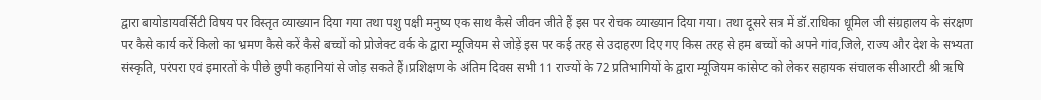द्वारा बायोडायवर्सिटी विषय पर विस्तृत व्याख्यान दिया गया तथा पशु पक्षी मनुष्य एक साथ कैसे जीवन जीते हैं इस पर रोचक व्याख्यान दिया गया। तथा दूसरे सत्र में डॉ.राधिका धूमिल जी संग्रहालय के संरक्षण पर कैसे कार्य करें किलो का भ्रमण कैसे करें कैसे बच्चों को प्रोजेक्ट वर्क के द्वारा म्यूजियम से जोड़ें इस पर कई तरह से उदाहरण दिए गए किस तरह से हम बच्चों को अपने गांव,जिले, राज्य और देश के सभ्यता संस्कृति, परंपरा एवं इमारतों के पीछे छुपी कहानियां से जोड़ सकते हैं।प्रशिक्षण के अंतिम दिवस सभी 11 राज्यों के 72 प्रतिभागियों के द्वारा म्यूजियम कांसेप्ट को लेकर सहायक संचालक सीआरटी श्री ऋषि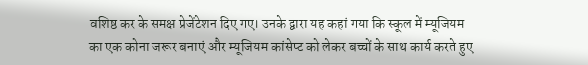वशिष्ठ कर के समक्ष प्रेजेंटेशन दिए गए। उनके द्वारा यह कहां गया कि स्कूल में म्यूजियम का एक कोना जरूर बनाएं और म्यूजियम कांसेप्ट को लेकर बच्चों के साथ कार्य करते हुए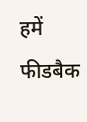हमें फीडबैक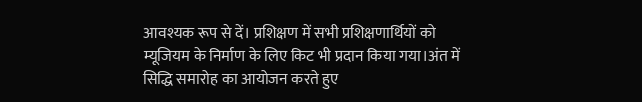आवश्यक रूप से दें। प्रशिक्षण में सभी प्रशिक्षणार्थियों को म्यूजियम के निर्माण के लिए किट भी प्रदान किया गया।अंत में सिद्धि समारोह का आयोजन करते हुए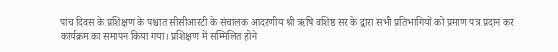पांच दिवस के प्रशिक्षण के पश्चात सीसीआरटी के संचालक आदरणीय श्री ऋषि वशिष्ठ सर के द्वारा सभी प्रतिभागियों को प्रमाण पत्र प्रदान कर कार्यक्रम का समापन किया गया। प्रशिक्षण में सम्मिलित होने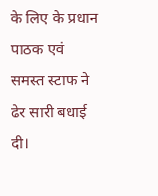के लिए के प्रधान पाठक एवं समस्त स्टाफ ने ढेर सारी बधाई दी।